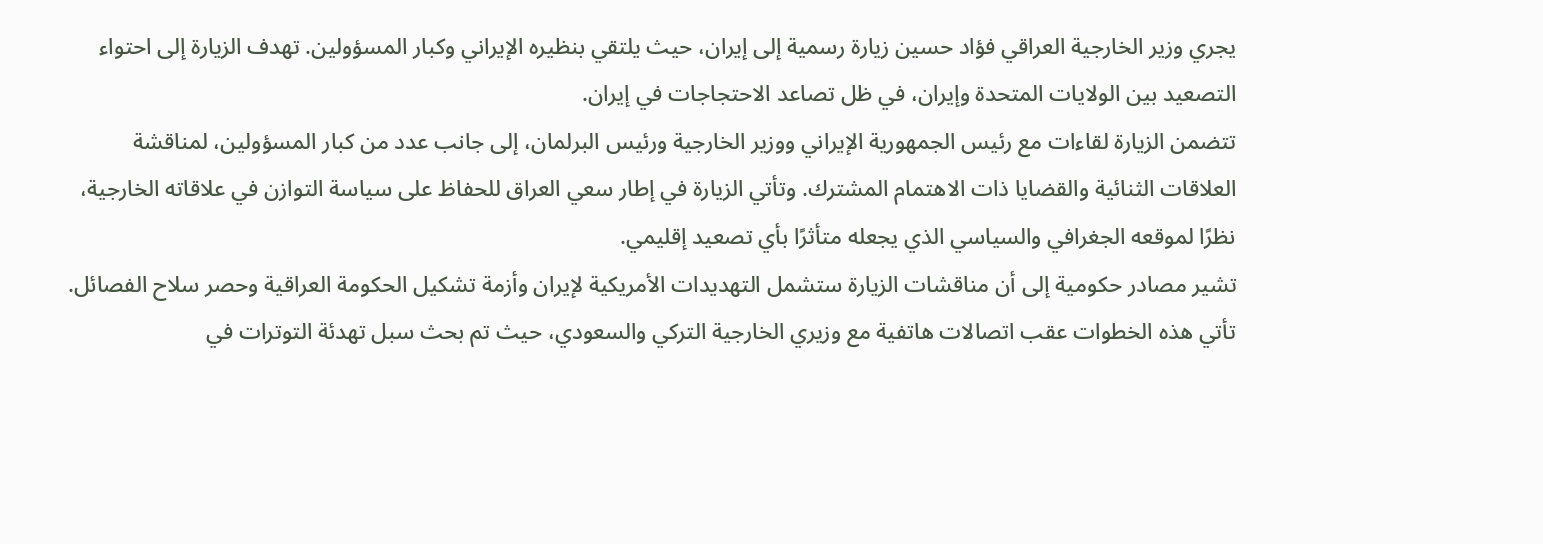يجري وزير الخارجية العراقي فؤاد حسين زيارة رسمية إلى إيران، حيث يلتقي بنظيره الإيراني وكبار المسؤولين. تهدف الزيارة إلى احتواء التصعيد بين الولايات المتحدة وإيران، في ظل تصاعد الاحتجاجات في إيران.
تتضمن الزيارة لقاءات مع رئيس الجمهورية الإيراني ووزير الخارجية ورئيس البرلمان، إلى جانب عدد من كبار المسؤولين، لمناقشة العلاقات الثنائية والقضايا ذات الاهتمام المشترك. وتأتي الزيارة في إطار سعي العراق للحفاظ على سياسة التوازن في علاقاته الخارجية، نظرًا لموقعه الجغرافي والسياسي الذي يجعله متأثرًا بأي تصعيد إقليمي.
تشير مصادر حكومية إلى أن مناقشات الزيارة ستشمل التهديدات الأمريكية لإيران وأزمة تشكيل الحكومة العراقية وحصر سلاح الفصائل. تأتي هذه الخطوات عقب اتصالات هاتفية مع وزيري الخارجية التركي والسعودي، حيث تم بحث سبل تهدئة التوترات في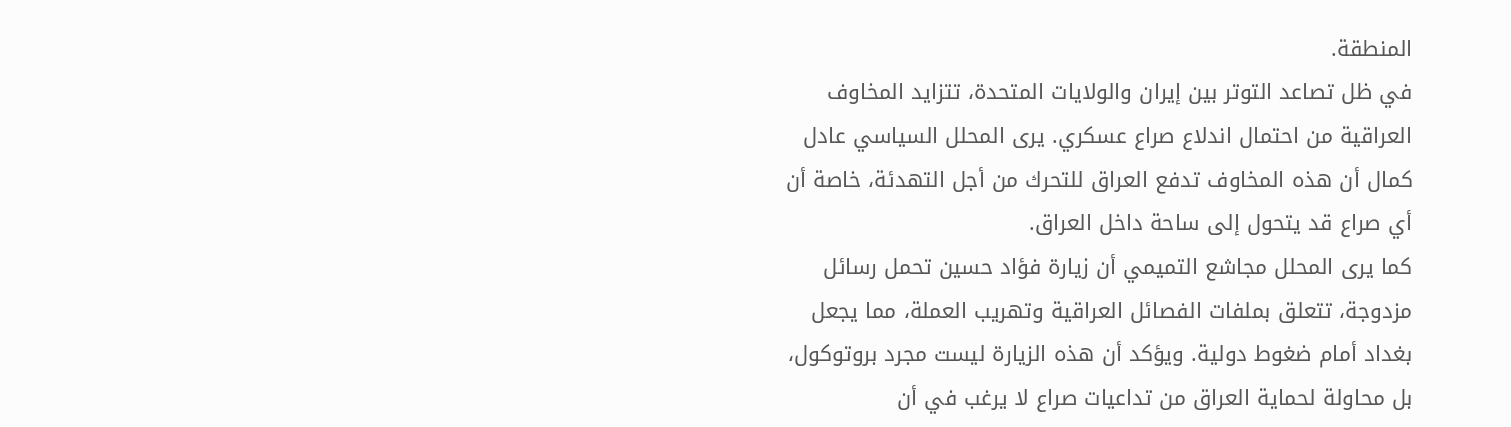المنطقة.
في ظل تصاعد التوتر بين إيران والولايات المتحدة، تتزايد المخاوف العراقية من احتمال اندلاع صراع عسكري. يرى المحلل السياسي عادل كمال أن هذه المخاوف تدفع العراق للتحرك من أجل التهدئة، خاصة أن أي صراع قد يتحول إلى ساحة داخل العراق.
كما يرى المحلل مجاشع التميمي أن زيارة فؤاد حسين تحمل رسائل مزدوجة، تتعلق بملفات الفصائل العراقية وتهريب العملة، مما يجعل بغداد أمام ضغوط دولية. ويؤكد أن هذه الزيارة ليست مجرد بروتوكول، بل محاولة لحماية العراق من تداعيات صراع لا يرغب في أن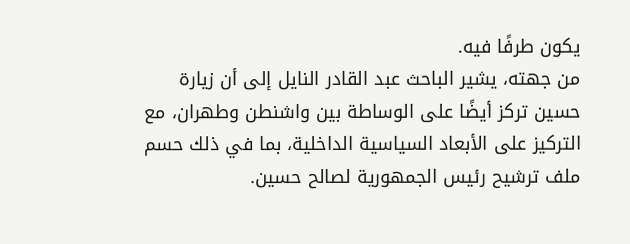يكون طرفًا فيه.
من جهته، يشير الباحث عبد القادر النايل إلى أن زيارة حسين تركز أيضًا على الوساطة بين واشنطن وطهران، مع التركيز على الأبعاد السياسية الداخلية، بما في ذلك حسم ملف ترشيح رئيس الجمهورية لصالح حسين.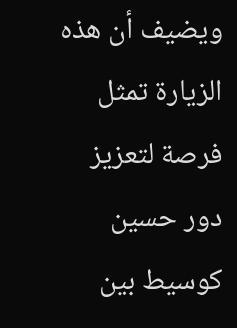ويضيف أن هذه الزيارة تمثل فرصة لتعزيز دور حسين كوسيط بين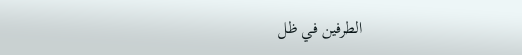الطرفين في ظل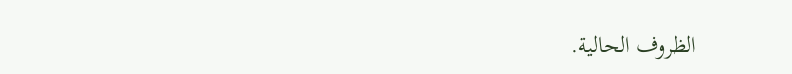الظروف الحالية.